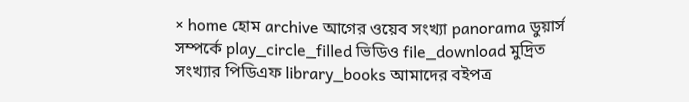× home হোম archive আগের ওয়েব সংখ্যা panorama ডুয়ার্স সম্পর্কে play_circle_filled ভিডিও file_download মুদ্রিত সংখ্যার পিডিএফ library_books আমাদের বইপত্র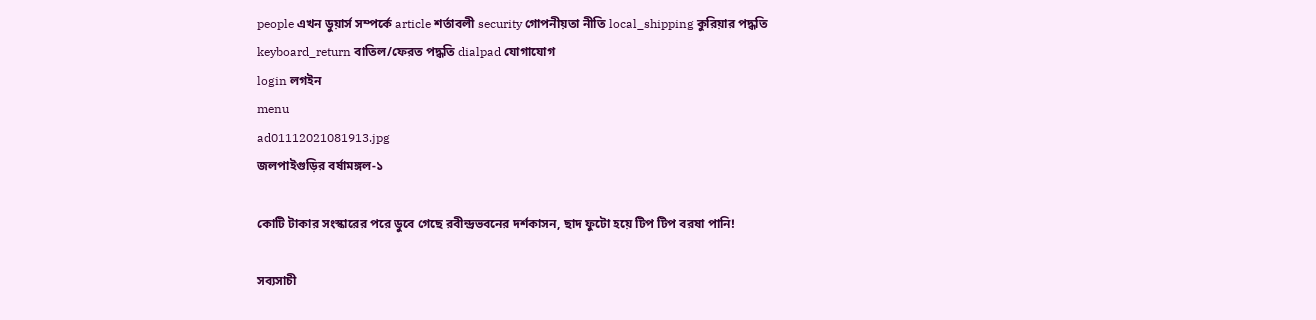people এখন ডুয়ার্স সম্পর্কে article শর্তাবলী security গোপনীয়তা নীতি local_shipping কুরিয়ার পদ্ধতি keyboard_return বাতিল/ফেরত পদ্ধতি dialpad যোগাযোগ
login লগইন
menu
ad01112021081913.jpg
জলপাইগুড়ির বর্ষামঙ্গল-১

কোটি টাকার সংস্কারের পরে ডুবে গেছে রবীন্দ্রভবনের দর্শকাসন, ছাদ ফুটো হয়ে টিপ টিপ বরষা পানি!

সব্যসাচী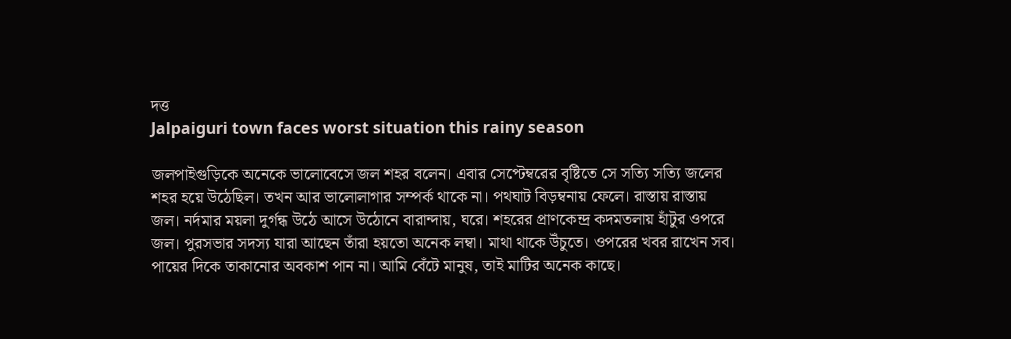দত্ত
Jalpaiguri town faces worst situation this rainy season

জলপাইগুড়িকে অনেকে ভালোবেসে জল শহর বলেন। এবার সেপ্টেম্বরের বৃষ্টিতে সে সত্যি সত্যি জলের শহর হয়ে উঠেছিল। তখন আর ভালোলাগার সম্পর্ক থাকে না। পথঘাট বিড়ম্বনায় ফেলে। রাস্তায় রাস্তায় জল। নর্দমার ময়লা দুর্গন্ধ উঠে আসে উঠোনে বারান্দায়, ঘরে। শহরের প্রাণকেন্দ্র কদমতলায় হাঁটুর ওপরে জল। পুরসভার সদস্য যারা আছেন তাঁরা হয়তো অনেক লম্বা। মাথা থাকে উঁচুতে। ওপরের খবর রাখেন সব। পায়ের দিকে তাকানোর অবকাশ পান না। আমি বেঁটে মানুষ, তাই মাটির অনেক কাছে।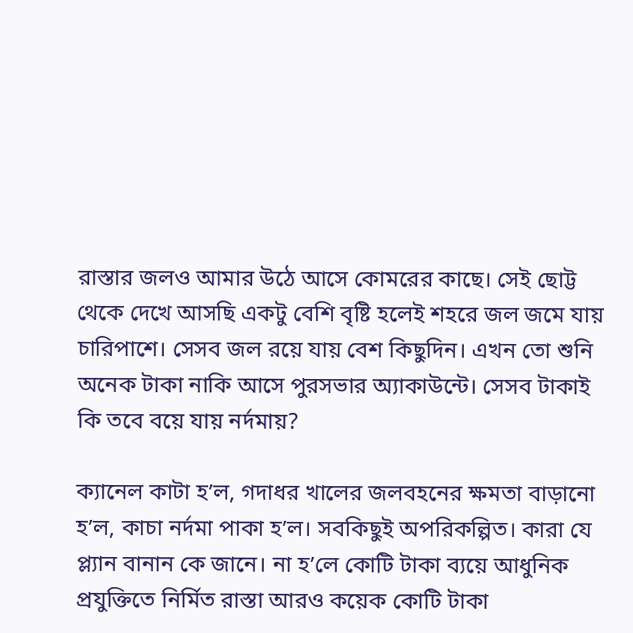রাস্তার জলও আমার উঠে আসে কোমরের কাছে। সেই ছোট্ট থেকে দেখে আসছি একটু বেশি বৃষ্টি হলেই শহরে জল জমে যায় চারিপাশে। সেসব জল রয়ে যায় বেশ কিছুদিন। এখন তো শুনি অনেক টাকা নাকি আসে পুরসভার অ্যাকাউন্টে। সেসব টাকাই কি তবে বয়ে যায় নর্দমায়?

ক্যানেল কাটা হ’ল, গদাধর খালের জলবহনের ক্ষমতা বাড়ানো হ’ল, কাচা নর্দমা পাকা হ’ল। সবকিছুই অপরিকল্পিত। কারা যে প্ল্যান বানান কে জানে। না হ’লে কোটি টাকা ব্যয়ে আধুনিক প্রযুক্তিতে নির্মিত রাস্তা আরও কয়েক কোটি টাকা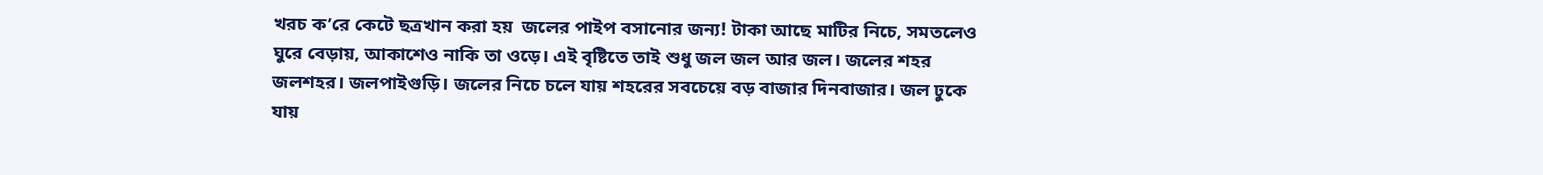খরচ ক’রে কেটে ছত্রখান করা হয়  জলের পাইপ বসানোর জন্য! টাকা আছে মাটির নিচে, সমতলেও ঘুরে বেড়ায়, আকাশেও নাকি তা ওড়ে। এই বৃষ্টিতে তাই শুধু জল জল আর জল। জলের শহর জলশহর। জলপাইগুড়ি। জলের নিচে চলে যায় শহরের সবচেয়ে বড় বাজার দিনবাজার। জল ঢুকে যায়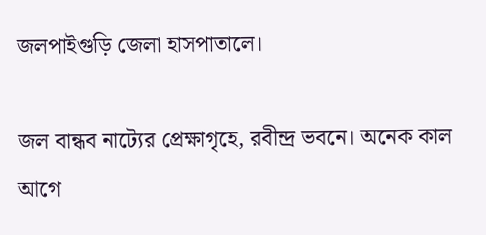জলপাইগুড়ি জেলা হাসপাতালে।

জল বান্ধব নাট্যের প্রেক্ষাগৃহে, রবীন্দ্র ভবনে। অনেক কাল আগে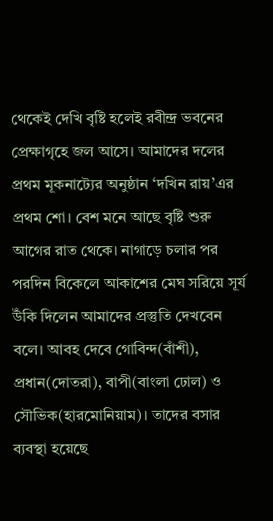থেকেই দেখি বৃষ্টি হলেই রবীন্দ্র ভবনের প্রেক্ষাগৃহে জল আসে। আমাদের দলের প্রথম মূকনাট্যের অনুষ্ঠান ‘দখিন রায়’এর প্রথম শো। বেশ মনে আছে বৃষ্টি শুরু আগের রাত থেকে। নাগাড়ে চলার পর পরদিন বিকেলে আকাশের মেঘ সরিয়ে সূর্য উঁকি দিলেন আমাদের প্রস্তুতি দেখবেন বলে। আবহ দেবে গোবিন্দ(বাঁশী), প্রধান(দোতরা), বাপী(বাংলা ঢোল) ও সৌভিক(হারমোনিয়াম)। তাদের বসার ব্যবস্থা হয়েছে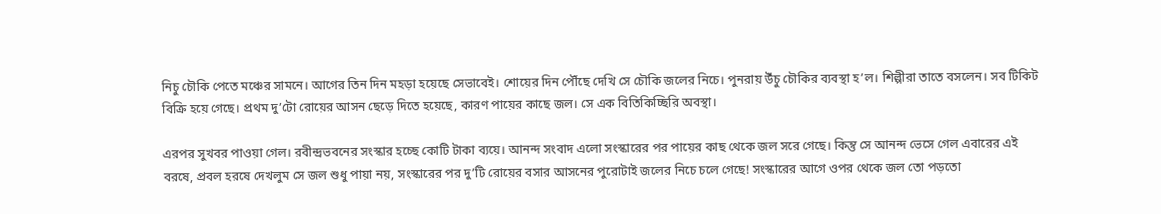নিচু চৌকি পেতে মঞ্চের সামনে। আগের তিন দিন মহড়া হয়েছে সেভাবেই। শোয়ের দিন পৌঁছে দেখি সে চৌকি জলের নিচে। পুনরায় উঁচু চৌকির ব্যবস্থা হ’ল। শিল্পীরা তাতে বসলেন। সব টিকিট বিক্রি হয়ে গেছে। প্রথম দু’টো রোয়ের আসন ছেড়ে দিতে হয়েছে, কারণ পায়ের কাছে জল। সে এক বিতিকিচ্ছিরি অবস্থা।

এরপর সুখবর পাওয়া গেল। রবীন্দ্রভবনের সংস্কার হচ্ছে কোটি টাকা ব্যয়ে। আনন্দ সংবাদ এলো সংস্কারের পর পায়ের কাছ থেকে জল সরে গেছে। কিন্তু সে আনন্দ ভেসে গেল এবারের এই বরষে, প্রবল হরষে দেখলুম সে জল শুধু পায়া নয়, সংস্কারের পর দু’টি রোয়ের বসার আসনের পুরোটাই জলের নিচে চলে গেছে! সংস্কারের আগে ওপর থেকে জল তো পড়তো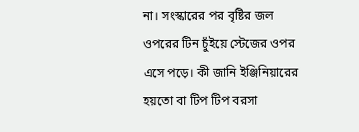না। সংস্কারের পর বৃষ্টির জল ওপরের টিন চুঁইয়ে স্টেজের ওপর এসে পড়ে। কী জানি ইঞ্জিনিয়ারের হয়তো বা টিপ টিপ বরসা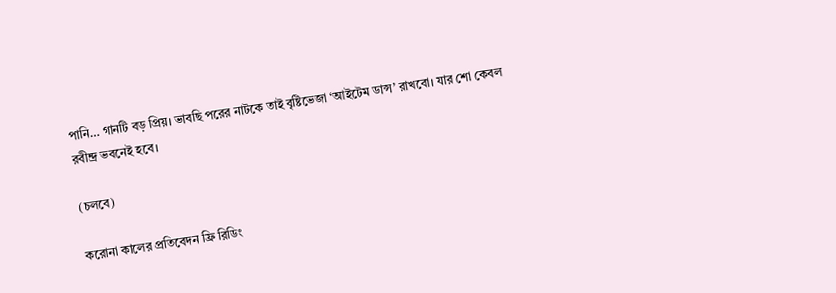পানি… গানটি বড় প্রিয়। ভাবছি পরের নাটকে তাই বৃষ্টিভেজা ‘আইটেম ডান্স’ রাখবো। যার শো কেবল রবীন্দ্র ভবনেই হবে।

(চলবে)

করোনা কালের প্রতিবেদন ফ্রি রিডিং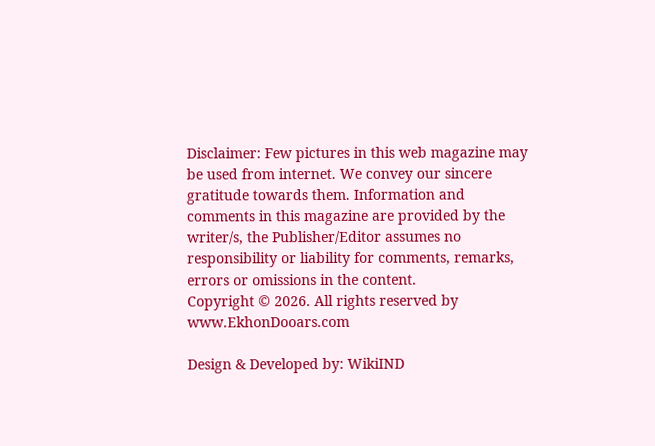Disclaimer: Few pictures in this web magazine may be used from internet. We convey our sincere gratitude towards them. Information and comments in this magazine are provided by the writer/s, the Publisher/Editor assumes no responsibility or liability for comments, remarks, errors or omissions in the content.
Copyright © 2026. All rights reserved by www.EkhonDooars.com

Design & Developed by: WikiIND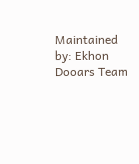Maintained by: Ekhon Dooars Team